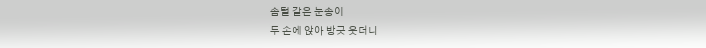솜털 같은 눈송이
두 손에 앉아 방긋 웃더니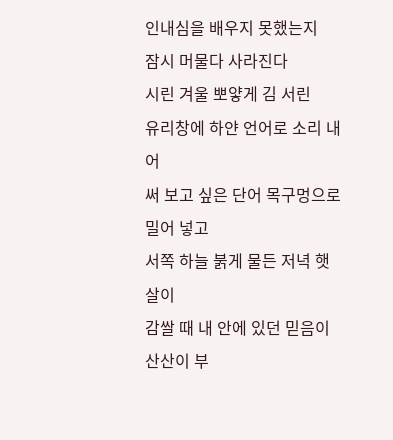인내심을 배우지 못했는지
잠시 머물다 사라진다
시린 겨울 뽀얗게 김 서린
유리창에 하얀 언어로 소리 내어
써 보고 싶은 단어 목구멍으로 밀어 넣고
서쪽 하늘 붉게 물든 저녁 햇살이
감쌀 때 내 안에 있던 믿음이
산산이 부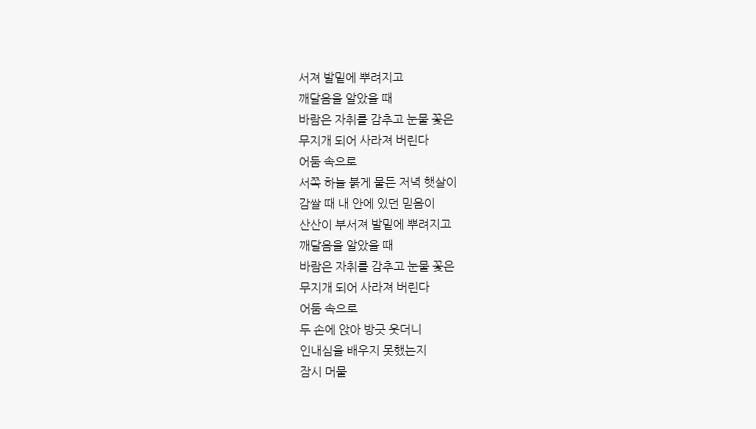서져 발밑에 뿌려지고
깨달음을 알았을 때
바람은 자취를 감추고 눈물 꽃은
무지개 되어 사라져 버린다
어둠 속으로
서쪽 하늘 붉게 물든 저녁 햇살이
감쌀 때 내 안에 있던 믿음이
산산이 부서져 발밑에 뿌려지고
깨달음을 알았을 때
바람은 자취를 감추고 눈물 꽃은
무지개 되어 사라져 버린다
어둠 속으로
두 손에 앉아 방긋 웃더니
인내심을 배우지 못했는지
잠시 머물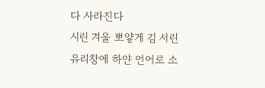다 사라진다
시린 겨울 뽀얗게 김 서린
유리창에 하얀 언어로 소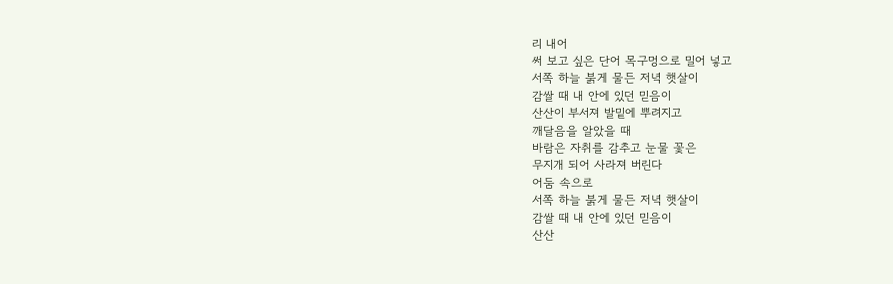리 내어
써 보고 싶은 단어 목구멍으로 밀어 넣고
서쪽 하늘 붉게 물든 저녁 햇살이
감쌀 때 내 안에 있던 믿음이
산산이 부서져 발밑에 뿌려지고
깨달음을 알았을 때
바람은 자취를 감추고 눈물 꽃은
무지개 되어 사라져 버린다
어둠 속으로
서쪽 하늘 붉게 물든 저녁 햇살이
감쌀 때 내 안에 있던 믿음이
산산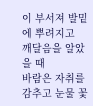이 부서져 발밑에 뿌려지고
깨달음을 알았을 때
바람은 자취를 감추고 눈물 꽃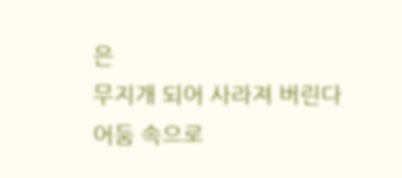은
무지개 되어 사라져 버린다
어둠 속으로